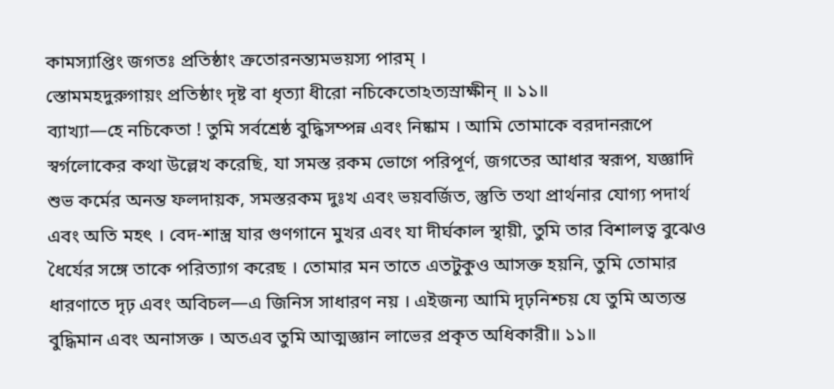কামস্যাপ্তিং জগতঃ প্রতিষ্ঠাং ক্রতোরনন্ত্যমভয়স্য পারম্ ।
স্তোমমহদুরুগায়ং প্রতিষ্ঠাং দৃষ্ট বা ধৃত্যা ধীরো নচিকেতোঽত্যস্রাক্ষীন্ ॥ ১১॥
ব্যাখ্যা—হে নচিকেতা ! তুমি সর্বশ্রেষ্ঠ বুদ্ধিসম্পন্ন এবং নিষ্কাম । আমি তোমাকে বরদানরূপে স্বর্গলোকের কথা উল্লেখ করেছি, যা সমস্ত রকম ভোগে পরিপূর্ণ, জগতের আধার স্বরূপ, যজ্ঞাদি শুভ কর্মের অনন্ত ফলদায়ক, সমস্তরকম দুঃখ এবং ভয়বর্জিত, স্তুতি তথা প্রার্থনার যোগ্য পদার্থ এবং অতি মহৎ । বেদ-শাস্ত্র যার গুণগানে মুখর এবং যা দীর্ঘকাল স্থায়ী, তুমি তার বিশালত্ব বুঝেও ধৈর্যের সঙ্গে তাকে পরিত্যাগ করেছ । তোমার মন তাতে এতটুকুও আসক্ত হয়নি, তুমি তোমার ধারণাতে দৃঢ় এবং অবিচল—এ জিনিস সাধারণ নয় । এইজন্য আমি দৃঢ়নিশ্চয় যে তুমি অত্যন্ত বুদ্ধিমান এবং অনাসক্ত । অতএব তুমি আত্মজ্ঞান লাভের প্রকৃত অধিকারী॥ ১১॥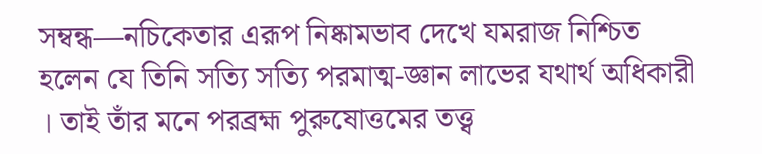সম্বন্ধ—নচিকেতার এরূপ নিষ্কামভাব দেখে যমরাজ নিশ্চিত হলেন যে তিনি সত্যি সত্যি পরমাত্ম-জ্ঞান লাভের যথার্থ অধিকারী । তাই তাঁর মনে পরব্রহ্ম পুরুষোত্তমের তত্ত্ব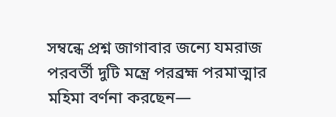সম্বন্ধে প্রশ্ন জাগাবার জন্যে যমরাজ পরবর্তী দুটি মন্ত্রে পরব্রহ্ম পরমাত্মার মহিমা বর্ণনা করছেন—